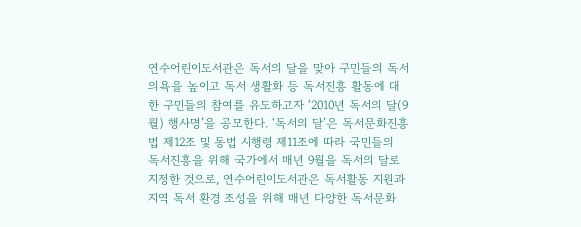연수어린이도서관은 독서의 달을 맞아 구민들의 독서의욕을 높이고 독서 생활화 등 독서진흥 활동에 대한 구민들의 참여를 유도하고자 ‘2010년 독서의 달(9월) 행사명’을 공모한다. ‘독서의 달’은 독서문화진흥법 제12조 및 동법 시행령 제11조에 따라 국민들의 독서진흥을 위해 국가에서 매년 9월을 독서의 달로 지정한 것으로, 연수어린이도서관은 독서활동 지원과 지역 독서 환경 조성을 위해 매년 다양한 독서문화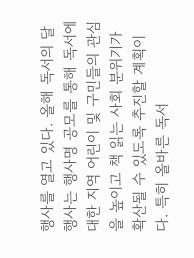행사를 열고 있다. 올해 독서의 달 행사는 행사명 공모를 통해 독서에 대한 지역 어린이 및 구민들의 관심을 높이고 책 읽는 사회 분위기가 확산될 수 있도록 추진할 계획이다. 특히 올바른 독서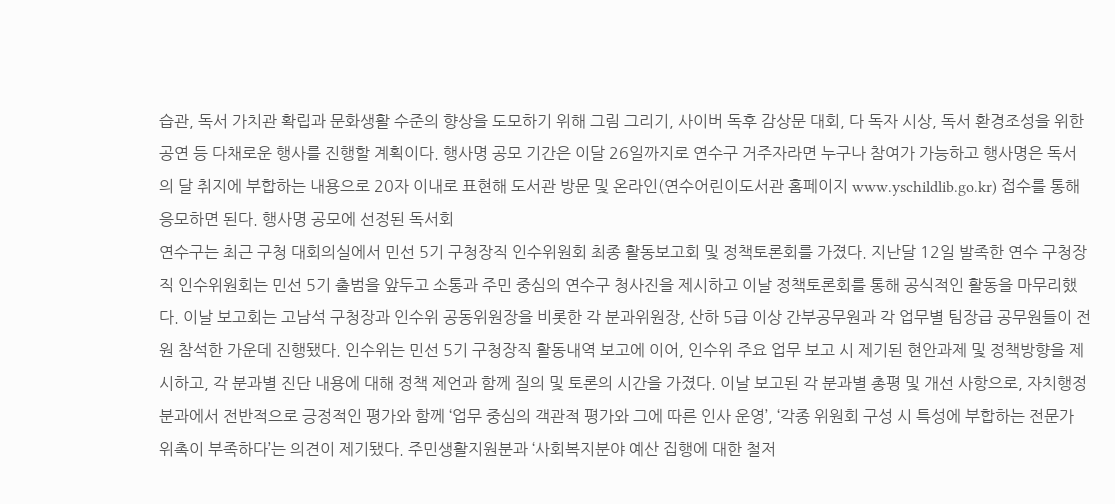습관, 독서 가치관 확립과 문화생활 수준의 향상을 도모하기 위해 그림 그리기, 사이버 독후 감상문 대회, 다 독자 시상, 독서 환경조성을 위한 공연 등 다채로운 행사를 진행할 계획이다. 행사명 공모 기간은 이달 26일까지로 연수구 거주자라면 누구나 참여가 가능하고 행사명은 독서의 달 취지에 부합하는 내용으로 20자 이내로 표현해 도서관 방문 및 온라인(연수어린이도서관 홈페이지 www.yschildlib.go.kr) 접수를 통해 응모하면 된다. 행사명 공모에 선정된 독서회
연수구는 최근 구청 대회의실에서 민선 5기 구청장직 인수위원회 최종 활동보고회 및 정책토론회를 가졌다. 지난달 12일 발족한 연수 구청장직 인수위원회는 민선 5기 출범을 앞두고 소통과 주민 중심의 연수구 청사진을 제시하고 이날 정책토론회를 통해 공식적인 활동을 마무리했다. 이날 보고회는 고남석 구청장과 인수위 공동위원장을 비롯한 각 분과위원장, 산하 5급 이상 간부공무원과 각 업무별 팀장급 공무원들이 전원 참석한 가운데 진행됐다. 인수위는 민선 5기 구청장직 활동내역 보고에 이어, 인수위 주요 업무 보고 시 제기된 현안과제 및 정책방향을 제시하고, 각 분과별 진단 내용에 대해 정책 제언과 함께 질의 및 토론의 시간을 가졌다. 이날 보고된 각 분과별 총평 및 개선 사항으로, 자치행정분과에서 전반적으로 긍정적인 평가와 함께 ‘업무 중심의 객관적 평가와 그에 따른 인사 운영’, ‘각종 위원회 구성 시 특성에 부합하는 전문가 위촉이 부족하다’는 의견이 제기됐다. 주민생활지원분과 ‘사회복지분야 예산 집행에 대한 철저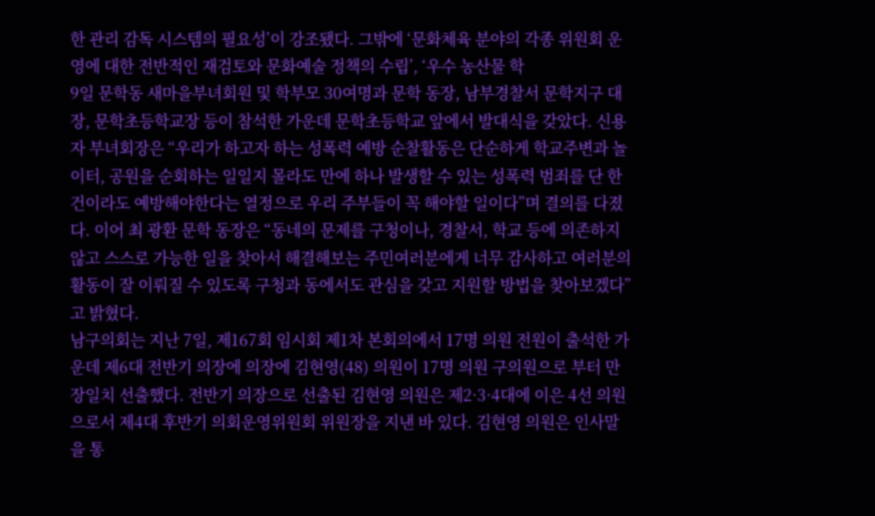한 관리 감독 시스템의 필요성’이 강조됐다. 그밖에 ‘문화체육 분야의 각종 위원회 운영에 대한 전반적인 재검토와 문화예술 정책의 수립’, ‘우수 농산물 학
9일 문학동 새마을부녀회원 및 학부모 30여명과 문학 동장, 남부경찰서 문학지구 대장, 문학초등학교장 등이 참석한 가운데 문학초등학교 앞에서 발대식을 갖았다. 신용자 부녀회장은 “우리가 하고자 하는 성폭력 예방 순찰활동은 단순하게 학교주변과 놀이터, 공원을 순회하는 일일지 몰라도 만에 하나 발생할 수 있는 성폭력 범죄를 단 한 건이라도 예방해야한다는 열정으로 우리 주부들이 꼭 해야할 일이다”며 결의를 다졌다. 이어 최 광환 문학 동장은 “동네의 문제를 구청이나, 경찰서, 학교 등에 의존하지 않고 스스로 가능한 일을 찾아서 해결해보는 주민여러분에게 너무 감사하고 여러분의 활동이 잘 이뤄질 수 있도록 구청과 동에서도 관심을 갖고 지원할 방법을 찾아보겠다”고 밝혔다.
남구의회는 지난 7일, 제167회 임시회 제1차 본회의에서 17명 의원 전원이 출석한 가운데 제6대 전반기 의장에 의장에 김현영(48) 의원이 17명 의원 구의원으로 부터 만장일치 선출했다. 전반기 의장으로 선출된 김현영 의원은 제2·3·4대에 이은 4선 의원으로서 제4대 후반기 의회운영위원회 위원장을 지낸 바 있다. 김현영 의원은 인사말을 통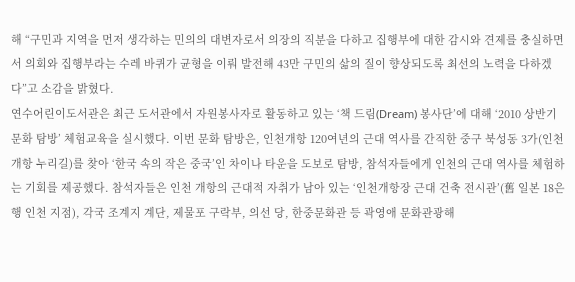해 “구민과 지역을 먼저 생각하는 민의의 대변자로서 의장의 직분을 다하고 집행부에 대한 감시와 견제를 충실하면서 의회와 집행부라는 수레 바퀴가 균형을 이뤄 발전해 43만 구민의 삶의 질이 향상되도록 최선의 노력을 다하겠다”고 소감을 밝혔다.
연수어린이도서관은 최근 도서관에서 자원봉사자로 활동하고 있는 ‘책 드림(Dream) 봉사단’에 대해 ‘2010 상반기 문화 탐방’ 체험교육을 실시했다. 이번 문화 탐방은, 인천개항 120여년의 근대 역사를 간직한 중구 북성동 3가(인천개항 누리길)를 찾아 ‘한국 속의 작은 중국’인 차이나 타운을 도보로 탐방, 참석자들에게 인천의 근대 역사를 체험하는 기회를 제공했다. 참석자들은 인천 개항의 근대적 자취가 남아 있는 ‘인천개항장 근대 건축 전시관’(舊 일본 18은행 인천 지점), 각국 조계지 계단, 제물포 구락부, 의선 당, 한중문화관 등 곽영애 문화관광해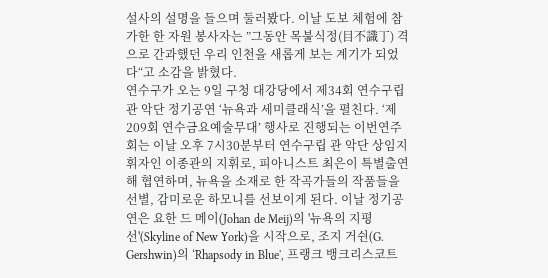설사의 설명을 들으며 둘러봤다. 이날 도보 체험에 참가한 한 자원 봉사자는 ”그동안 목불식정(目不識丁) 격으로 간과했던 우리 인천을 새롭게 보는 계기가 되었다“고 소감을 밝혔다.
연수구가 오는 9일 구청 대강당에서 제34회 연수구립 관 악단 정기공연 ‘뉴욕과 세미클래식’을 펼친다. ‘제209회 연수금요예술무대’ 행사로 진행되는 이번연주회는 이날 오후 7시30분부터 연수구립 관 악단 상임지휘자인 이종관의 지휘로, 피아니스트 최은이 특별출연해 협연하며, 뉴욕을 소재로 한 작곡가들의 작품들을 선별, 감미로운 하모니를 선보이게 된다. 이날 정기공연은 요한 드 메이(Johan de Meij)의 '뉴욕의 지평선'(Skyline of New York)을 시작으로, 조지 거쉰(G. Gershwin)의 ‘Rhapsody in Blue', 프랭크 뱅크리스코트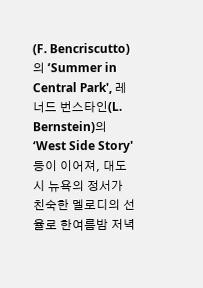(F. Bencriscutto)의 ’Summer in Central Park', 레너드 번스타인(L. Bernstein)의 ‘West Side Story' 등이 이어져, 대도시 뉴욕의 정서가 친숙한 멜로디의 선율로 한여름밤 저녁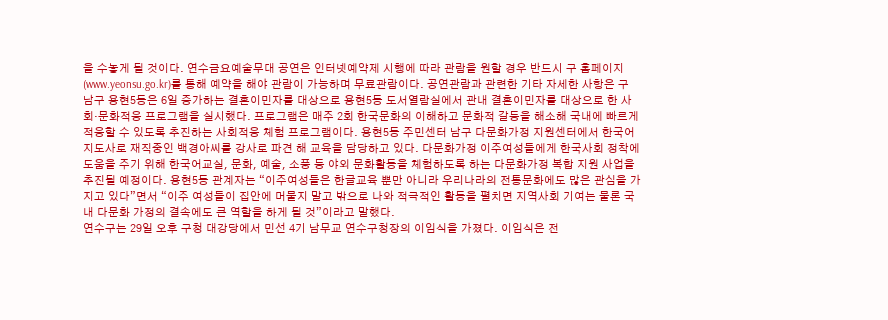을 수놓게 될 것이다. 연수금요예술무대 공연은 인터넷예약제 시행에 따라 관람을 원할 경우 반드시 구 홈페이지(www.yeonsu.go.kr)를 통해 예약을 해야 관람이 가능하며 무료관람이다. 공연관람과 관련한 기타 자세한 사항은 구
남구 용현5동은 6일 증가하는 결혼이민자를 대상으로 용현5동 도서열람실에서 관내 결혼이민자를 대상으로 한 사회·문화적응 프로그램을 실시했다. 프로그램은 매주 2회 한국문화의 이해하고 문화적 갈등을 해소해 국내에 빠르게 적응할 수 있도록 추진하는 사회적응 체험 프로그램이다. 용현5동 주민센터 남구 다문화가정 지원센터에서 한국어 지도사로 재직중인 백경아씨를 강사로 파견 해 교육을 담당하고 있다. 다문화가정 이주여성들에게 한국사회 정착에 도움을 주기 위해 한국어교실, 문화, 예술, 소풍 등 야외 문화활동을 체험하도록 하는 다문화가정 복합 지원 사업을 추진될 예정이다. 용현5동 관계자는 “이주여성들은 한글교육 뿐만 아니라 우리나라의 전통문화에도 많은 관심을 가지고 있다”면서 “이주 여성들이 집안에 머물지 말고 밖으로 나와 적극적인 활동을 펼치면 지역사회 기여는 물론 국내 다문화 가정의 결속에도 큰 역할을 하게 될 것”이라고 말했다.
연수구는 29일 오후 구청 대강당에서 민선 4기 남무교 연수구청장의 이임식을 가졌다. 이임식은 전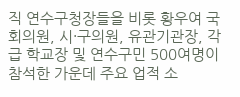직 연수구청장들을 비롯 황우여 국회의원, 시·구의원, 유관기관장, 각급 학교장 및 연수구민 500여명이 참석한 가운데 주요 업적 소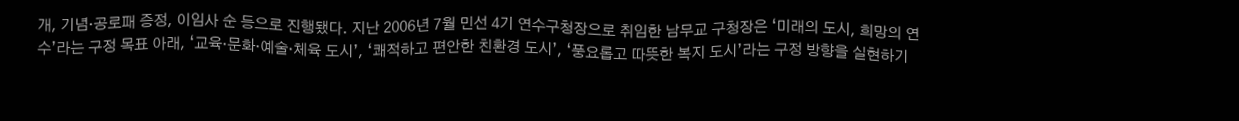개, 기념·공로패 증정, 이임사 순 등으로 진행됐다. 지난 2006년 7월 민선 4기 연수구청장으로 취임한 남무교 구청장은 ‘미래의 도시, 희망의 연수’라는 구정 목표 아래, ‘교육·문화·예술·체육 도시’, ‘쾌적하고 편안한 친환경 도시’, ‘풍요롭고 따뜻한 복지 도시’라는 구정 방향을 실현하기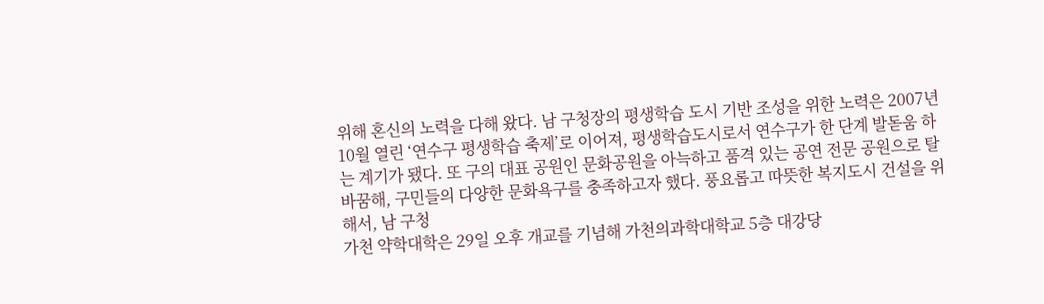위해 혼신의 노력을 다해 왔다. 남 구청장의 평생학습 도시 기반 조성을 위한 노력은 2007년 10월 열린 ‘연수구 평생학습 축제’로 이어져, 평생학습도시로서 연수구가 한 단계 발돋움 하는 계기가 됐다. 또 구의 대표 공원인 문화공원을 아늑하고 품격 있는 공연 전문 공원으로 탈바꿈해, 구민들의 다양한 문화욕구를 충족하고자 했다. 풍요롭고 따뜻한 복지도시 건설을 위해서, 남 구청
가천 약학대학은 29일 오후 개교를 기념해 가천의과학대학교 5층 대강당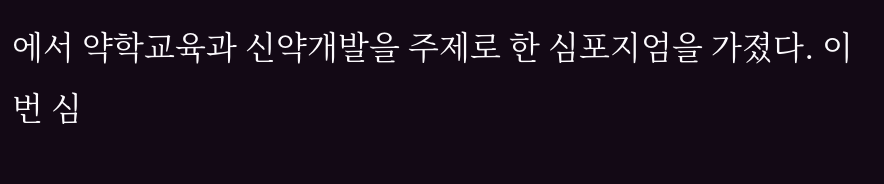에서 약학교육과 신약개발을 주제로 한 심포지엄을 가졌다. 이번 심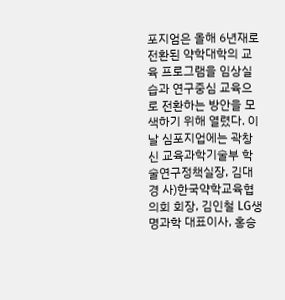포지엄은 올해 6년재로 전환된 약학대학의 교육 프로그램을 임상실습과 연구중심 교육으로 전환하는 방안을 모색하기 위해 열렸다. 이날 심포지업에는 곽창신 교육과학기술부 학술연구정책실장, 김대경 사)한국약학교육협의회 회장, 김인철 LG생명과학 대표이사, 홍승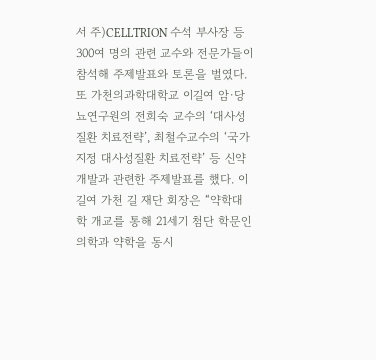서 주)CELLTRION 수석 부사장 등 300여 명의 관련 교수와 전문가들이 참석해 주제발표와 토론을 벌였다. 또 가천의과학대학교 이길여 암·당뇨연구원의 전희숙 교수의 ‘대사성질환 치료전략’, 최철수교수의 ‘국가지정 대사성질환 치료전략’ 등 신약개발과 관련한 주제발표를 했다. 이길여 가천 길 재단 회장은 “약학대학 개교를 통해 21세기 첨단 학문인 의학과 약학을 동시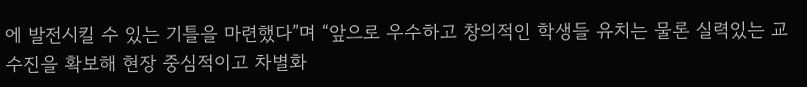에 발전시킬 수 있는 기틀을 마련했다”며 “앞으로 우수하고 창의적인 학생들 유치는 물론 실력있는 교수진을 확보해 현장 중심적이고 차별화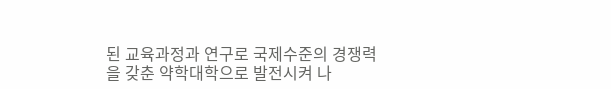된 교육과정과 연구로 국제수준의 경쟁력을 갖춘 약학대학으로 발전시켜 나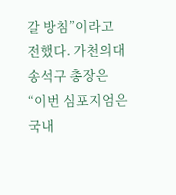갈 방침”이라고 전했다. 가천의대 송석구 총장은 “이번 심포지엄은 국내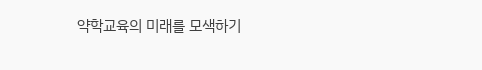약학교육의 미래를 모색하기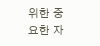위한 중요한 자